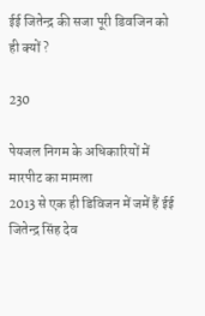ईई जितेन्द्र की सजा पूरी डिवजिन को ही क्यों ?

230

पेयजल निगम के अधिकारियों में मारपीट का मामला
2013 से एक ही डिविजन में जमें हैं ईई जितेन्द्र सिंह देव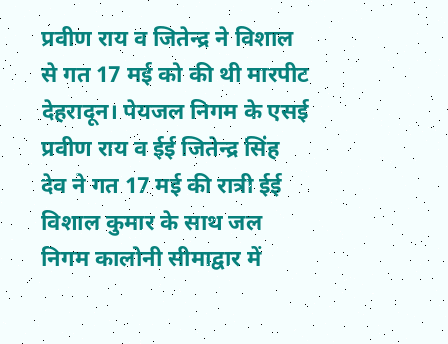प्रवीण राय व जितेन्द्र ने विशाल से गत 17 मई को की थी मारपीट
देहरादून। पेयजल निगम के एसई प्रवीण राय व ईई जितेन्द्र सिंह देव ने गत 17 मई की रात्री ईई विशाल कुमार के साथ जल निगम कालोनी सीमाद्वार में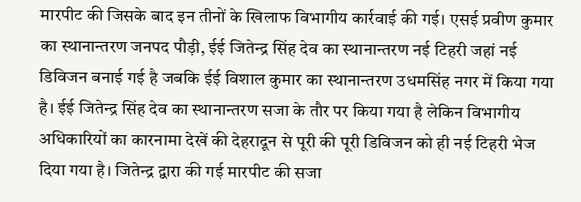मारपीट की जिसके बाद इन तीनों के खिलाफ विभागीय कार्रवाई की गई। एसई प्रवीण कुमार का स्थानान्तरण जनपद पौड़ी, ईई जितेन्द्र सिंह देव का स्थानान्तरण नई टिहरी जहां नई डिविजन बनाई गई है जबकि ईई विशाल कुमार का स्थानान्तरण उधमसिंह नगर में किया गया है। ईई जितेन्द्र सिंह देव का स्थानान्तरण सजा के तौर पर किया गया है लेकिन विभागीय अधिकारियों का कारनामा देखें की देहरादून से पूरी की पूरी डिविजन को ही नई टिहरी भेज दिया गया है। जितेन्द्र द्वारा की गई मारपीट की सजा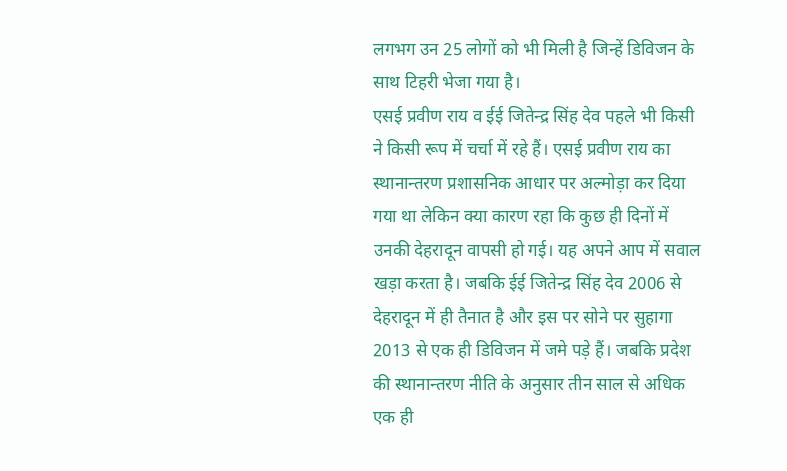लगभग उन 25 लोगों को भी मिली है जिन्हें डिविजन के साथ टिहरी भेजा गया है।
एसई प्रवीण राय व ईई जितेन्द्र सिंह देव पहले भी किसी ने किसी रूप में चर्चा में रहे हैं। एसई प्रवीण राय का स्थानान्तरण प्रशासनिक आधार पर अल्मोड़ा कर दिया गया था लेकिन क्या कारण रहा कि कुछ ही दिनों में उनकी देहरादून वापसी हो गई। यह अपने आप में सवाल खड़ा करता है। जबकि ईई जितेन्द्र सिंह देव 2006 से देहरादून में ही तैनात है और इस पर सोने पर सुहागा 2013 से एक ही डिविजन में जमे पड़े हैं। जबकि प्रदेश की स्थानान्तरण नीति के अनुसार तीन साल से अधिक एक ही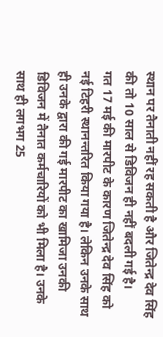स्थान पर तैनाती नहीं रह सकती है और जितेन्द्र देव सिंह की तो 10 साल से डिविजन ही नहीं बदली गई है।
गत 17 मई की मारपीट के कारण जितेन्द्र देव सिंह को नई टिहरी स्थानन्तरित किया गया है। लेकिन उनके साथ ही उनके द्वारा की गई मारपीट का खामिजा उनकी डिविजन में तैनात कर्मचारियों को भी मिला है। उनके साथ ही लगभग 25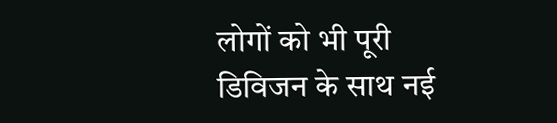लोगों को भी पूरी डिविजन के साथ नई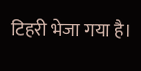टिहरी भेजा गया है।